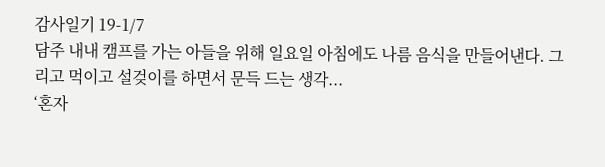감사일기 19-1/7
담주 내내 캠프를 가는 아들을 위해 일요일 아침에도 나름 음식을 만들어낸다. 그리고 먹이고 설겆이를 하면서 문득 드는 생각...
‘혼자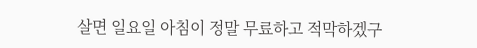살면 일요일 아침이 정말 무료하고 적막하겠구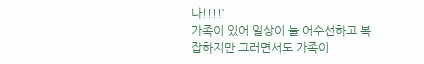나!!!!’
가족이 있어 일상이 늘 어수선하고 복잡하지만 그러면서도 가족이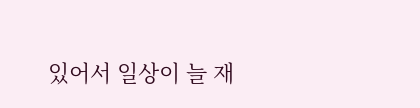있어서 일상이 늘 재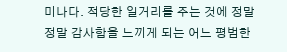미나다. 적당한 일거리를 주는 것에 정말 정말 감사함을 느끼게 되는 어느 평범한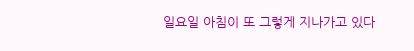일요일 아침이 또 그렇게 지나가고 있다